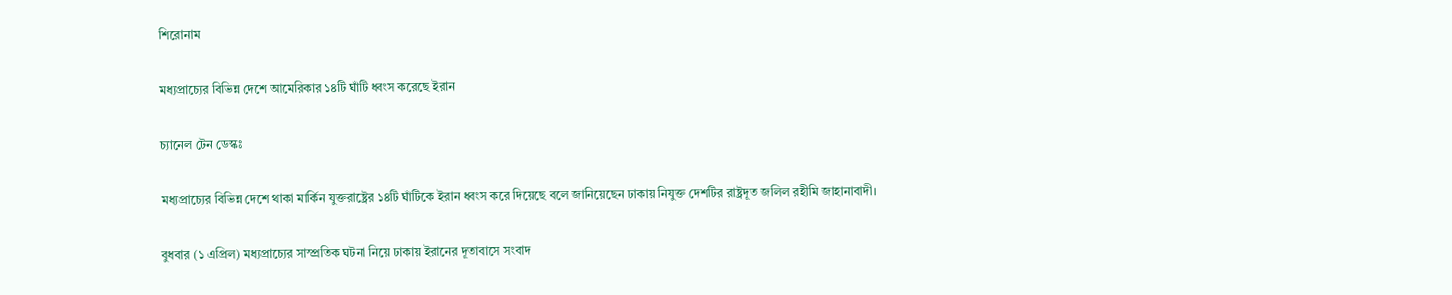শিরোনাম

মধ্যপ্রাচ্যের বিভিন্ন দেশে আমেরিকার ১৪টি ঘাঁটি ধ্বংস করেছে ইরান

চ্যানেল টেন ডেস্কঃ

মধ্যপ্রাচ্যের বিভিন্ন দেশে থাকা মার্কিন যুক্তরাষ্ট্রের ১৪টি ঘাঁটিকে ইরান ধ্বংস করে দিয়েছে বলে জানিয়েছেন ঢাকায় নিযুক্ত দেশটির রাষ্ট্রদূত জলিল রহীমি জাহানাবাদী।

বুধবার (১ এপ্রিল) মধ্যপ্রাচ্যের সাস্প্রতিক ঘটনা নিয়ে ঢাকায় ইরানের দূতাবাসে সংবাদ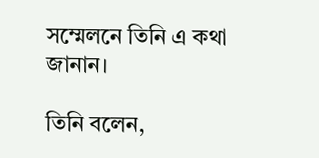সম্মেলনে তিনি এ কথা জানান।

তিনি বলেন,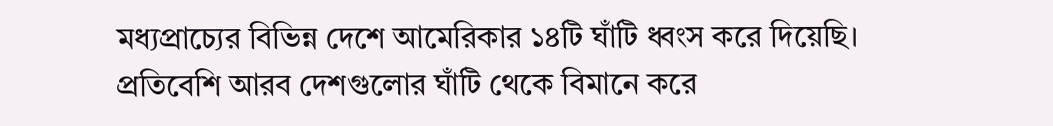মধ্যপ্রাচ্যের বিভিন্ন দেশে আমেরিকার ১৪টি ঘাঁটি ধ্বংস করে দিয়েছি। প্রতিবেশি আরব দেশগুলোর ঘাঁটি থেকে বিমানে করে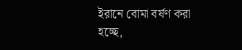ইরানে বোমা বর্ষণ করা হচ্ছে,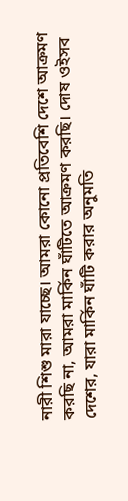নারী শিশু মারা যাচ্ছে। আমরা কোনো প্রতিবেশি দেশে আক্রমণ করছি না, আমরা মার্কিন ঘাঁটিতে আক্রমণ করছি। দোষ ওইসব দেশের, যারা মার্কিন ঘাঁটি করার অনুমতি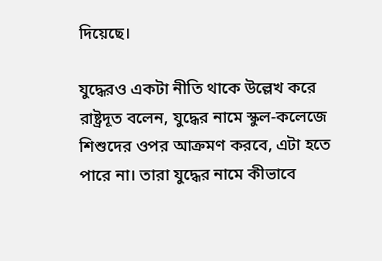দিয়েছে।

যুদ্ধেরও একটা নীতি থাকে উল্লেখ করে রাষ্ট্রদূত বলেন, যুদ্ধের নামে স্কুল-কলেজে শিশুদের ওপর আক্রমণ করবে, এটা হতে পারে না। তারা যুদ্ধের নামে কীভাবে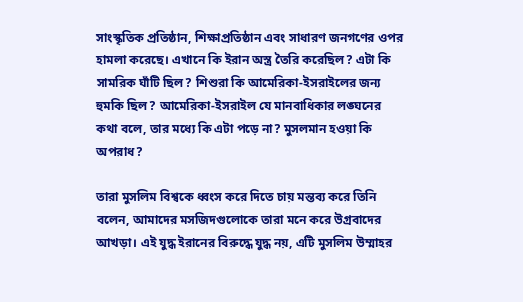সাংস্কৃতিক প্রতিষ্ঠান, শিক্ষাপ্রতিষ্ঠান এবং সাধারণ জনগণের ওপর হামলা করেছে। এখানে কি ইরান অস্ত্র তৈরি করেছিল? এটা কি সামরিক ঘাঁটি ছিল? শিশুরা কি আমেরিকা-ইসরাইলের জন্য হুমকি ছিল? আমেরিকা-ইসরাইল যে মানবাধিকার লঙ্ঘনের কথা বলে, তার মধ্যে কি এটা পড়ে না? মুসলমান হওয়া কি অপরাধ?

তারা মুসলিম বিশ্বকে ধ্বংস করে দিতে চায় মন্তব্য করে তিনি বলেন, আমাদের মসজিদগুলোকে তারা মনে করে উগ্রবাদের আখড়া। এই যুদ্ধ ইরানের বিরুদ্ধে যুদ্ধ নয়, এটি মুসলিম উম্মাহর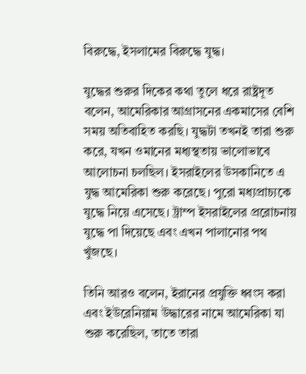বিরুদ্ধে, ইসলামের বিরুদ্ধে যুদ্ধ।

যুদ্ধের শুরুর দিকের কথা তুলে ধরে রাষ্ট্রদূত বলেন, আমেরিকার আগ্রাসনের একমাসের বেশি সময় অতিবাহিত করছি। যুদ্ধটা তখনই তারা শুরু করে, যখন ওমানের মধ্যস্থতায় ভালোভাবে আলোচনা চলছিল। ইসরাইলের উসকানিতে এ যুদ্ধ আমেরিকা শুরু করেছে। পুরো মধ্যপ্রাচ্যকে যুদ্ধে নিয়ে এসেছে। ট্রাম্প ইসরাইলের প্ররোচনায় যুদ্ধে পা দিয়েছে এবং এখন পালানোর পথ খুঁজছে।

তিনি আরও বলেন, ইরানের প্রযুক্তি ধ্বংস করা এবং ইউরেনিয়াম উদ্ধারের নামে আমেরিকা যা শুরু করেছিল, তাতে তারা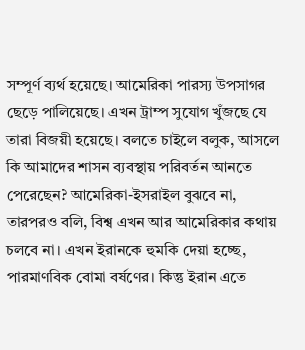সম্পূর্ণ ব্যর্থ হয়েছে। আমেরিকা পারস্য উপসাগর ছেড়ে পালিয়েছে। এখন ট্রাম্প সুযোগ খুঁজছে যে তারা বিজয়ী হয়েছে। বলতে চাইলে বলুক, আসলে কি আমাদের শাসন ব্যবস্থায় পরিবর্তন আনতে পেরেছেন? আমেরিকা-ইসরাইল বুঝবে না, তারপরও বলি, বিশ্ব এখন আর আমেরিকার কথায় চলবে না। এখন ইরানকে হুমকি দেয়া হচ্ছে, পারমাণবিক বোমা বর্ষণের। কিন্তু ইরান এতে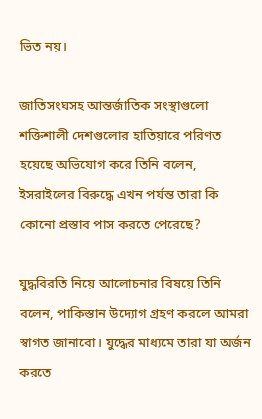ভিত নয়।

জাতিসংঘসহ আন্তর্জাতিক সংস্থাগুলো শক্তিশালী দেশগুলোর হাতিয়ারে পরিণত হয়েছে অভিযোগ করে তিনি বলেন, ইসরাইলের বিরুদ্ধে এখন পর্যন্ত তারা কি কোনো প্রস্তাব পাস করতে পেরেছে?

যুদ্ধবিরতি নিয়ে আলোচনার বিষয়ে তিনি বলেন, পাকিস্তান উদ্যোগ গ্রহণ করলে আমরা স্বাগত জানাবো। যুদ্ধের মাধ্যমে তারা যা অর্জন করতে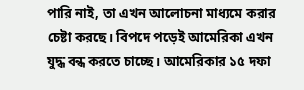পারি নাই, তা এখন আলোচনা মাধ্যমে করার চেষ্টা করছে। বিপদে পড়েই আমেরিকা এখন যুদ্ধ বন্ধ করতে চাচ্ছে। আমেরিকার ১৫ দফা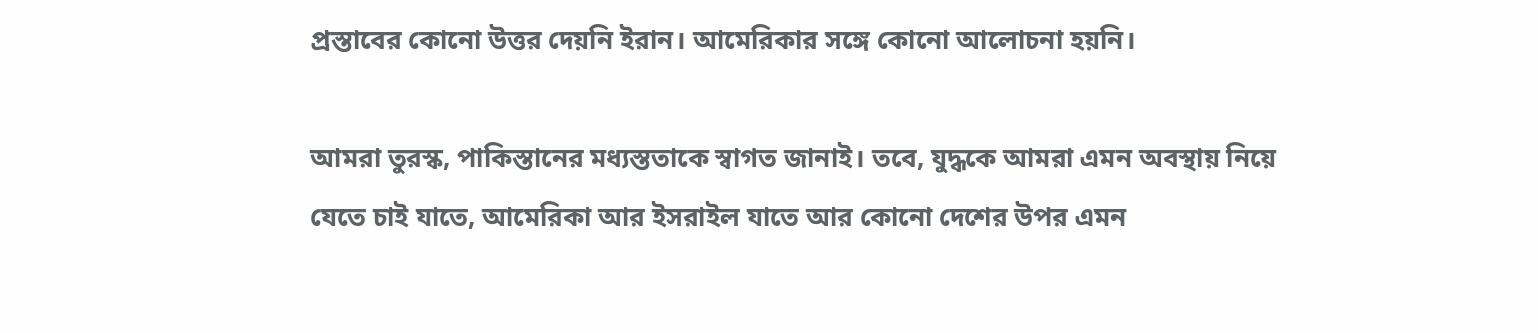প্রস্তাবের কোনো উত্তর দেয়নি ইরান। আমেরিকার সঙ্গে কোনো আলোচনা হয়নি।

আমরা তুরস্ক, পাকিস্তানের মধ্যস্ততাকে স্বাগত জানাই। তবে, যুদ্ধকে আমরা এমন অবস্থায় নিয়ে যেতে চাই যাতে, আমেরিকা আর ইসরাইল যাতে আর কোনো দেশের উপর এমন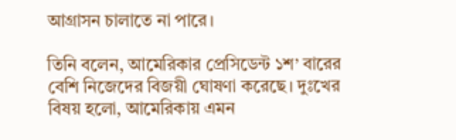আগ্রাসন চালাতে না পারে।

তিনি বলেন, আমেরিকার প্রেসিডেন্ট ১শ’ বারের বেশি নিজেদের বিজয়ী ঘোষণা করেছে। দুঃখের বিষয় হলো, আমেরিকায় এমন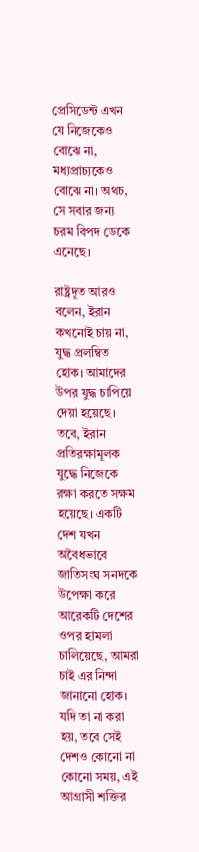প্রেসিডেন্ট এখন যে নিজেকেও বোঝে না, মধ্যপ্রাচ্যকেও বোঝে না। অথচ, সে সবার জন্য চরম বিপদ ডেকে এনেছে।

রাষ্ট্রদূত আরও বলেন, ইরান কখনোই চায় না, যুদ্ধ প্রলম্বিত হোক। আমাদের উপর যুদ্ধ চাপিয়ে দেয়া হয়েছে। তবে, ইরান প্রতিরক্ষামূলক যুদ্ধে নিজেকে রক্ষা করতে সক্ষম হয়েছে। একটি দেশ যখন অবৈধভাবে জাতিসংঘ সনদকে উপেক্ষা করে আরেকটি দেশের ওপর হামলা চালিয়েছে, আমরা চাই এর নিন্দা জানানো হোক। যদি তা না করা হয়, তবে সেই দেশও কোনো না কোনো সময়, এই আগ্রাসী শক্তির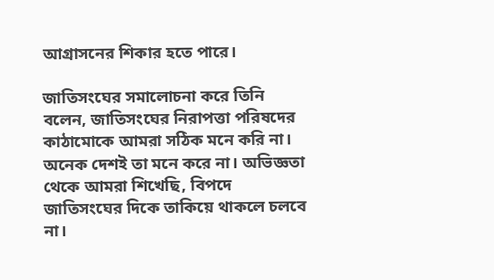আগ্রাসনের শিকার হতে পারে।

জাতিসংঘের সমালোচনা করে তিনি বলেন, জাতিসংঘের নিরাপত্তা পরিষদের কাঠামোকে আমরা সঠিক মনে করি না। অনেক দেশই তা মনে করে না। অভিজ্ঞতা থেকে আমরা শিখেছি, বিপদে জাতিসংঘের দিকে তাকিয়ে থাকলে চলবে না।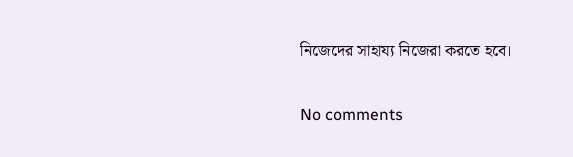নিজেদের সাহায্য নিজেরা করতে হবে।

No comments